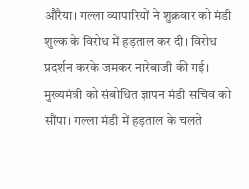औरैया। गल्ला व्यापारियों ने शुक्रवार को मंडी शुल्क के विरोध में हड़ताल कर दी। विरोध प्रदर्शन करके जमकर नारेबाजी की गई। मुख्यमंत्री को संबोधित ज्ञापन मंडी सचिव को सौंपा। गल्ला मंडी में हड़ताल के चलते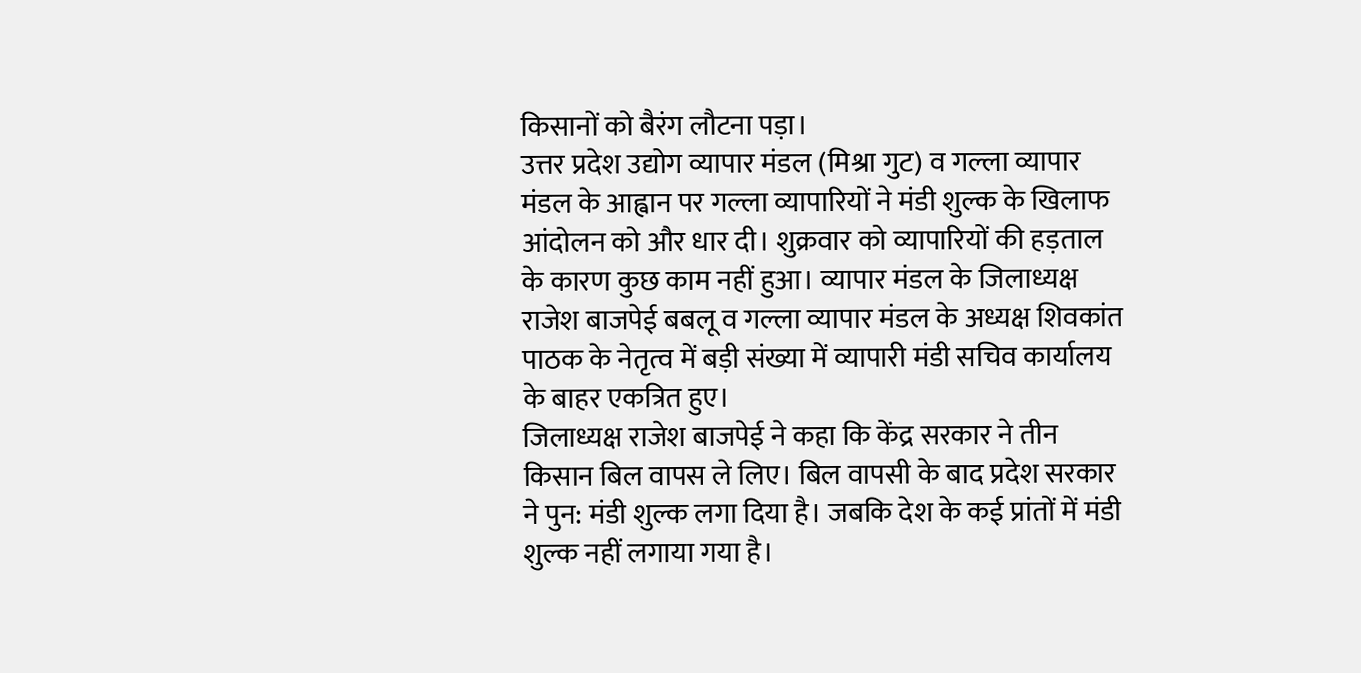किसानों को बैरंग लौटना पड़ा।
उत्तर प्रदेश उद्योग व्यापार मंडल (मिश्रा गुट) व गल्ला व्यापार मंडल के आह्वान पर गल्ला व्यापारियों ने मंडी शुल्क के खिलाफ आंदोलन को और धार दी। शुक्रवार को व्यापारियों की हड़ताल के कारण कुछ काम नहीं हुआ। व्यापार मंडल के जिलाध्यक्ष राजेश बाजपेई बबलू व गल्ला व्यापार मंडल के अध्यक्ष शिवकांत पाठक के नेतृत्व में बड़ी संख्या में व्यापारी मंडी सचिव कार्यालय के बाहर एकत्रित हुए।
जिलाध्यक्ष राजेश बाजपेई ने कहा कि केंद्र सरकार ने तीन किसान बिल वापस ले लिए। बिल वापसी के बाद प्रदेश सरकार ने पुन: मंडी शुल्क लगा दिया है। जबकि देश के कई प्रांतों में मंडी शुल्क नहीं लगाया गया है।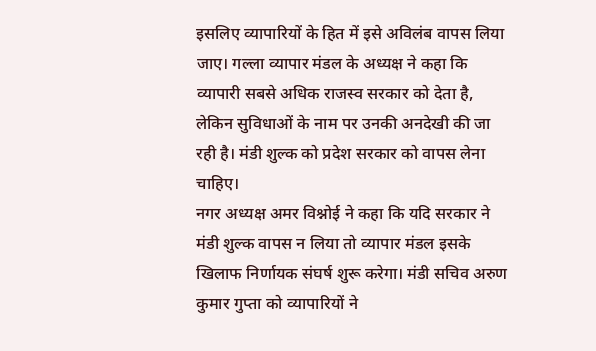इसलिए व्यापारियों के हित में इसे अविलंब वापस लिया जाए। गल्ला व्यापार मंडल के अध्यक्ष ने कहा कि व्यापारी सबसे अधिक राजस्व सरकार को देता है, लेकिन सुविधाओं के नाम पर उनकी अनदेखी की जा रही है। मंडी शुल्क को प्रदेश सरकार को वापस लेना चाहिए।
नगर अध्यक्ष अमर विश्नोई ने कहा कि यदि सरकार ने मंडी शुल्क वापस न लिया तो व्यापार मंडल इसके खिलाफ निर्णायक संघर्ष शुरू करेगा। मंडी सचिव अरुण कुमार गुप्ता को व्यापारियों ने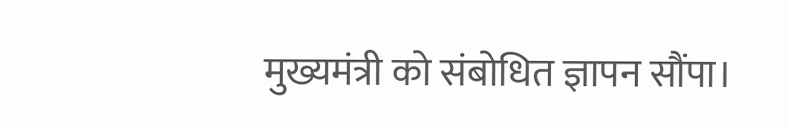मुख्यमंत्री को संबोधित ज्ञापन सौंपा।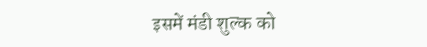इसमें मंडी शुल्क को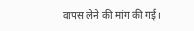वापस लेने की मांग की गई।